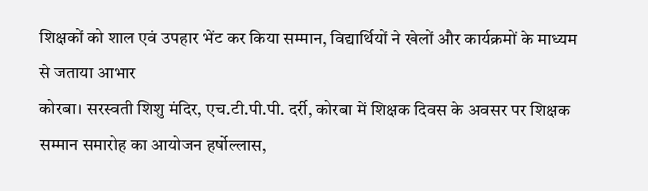शिक्षकों को शाल एवं उपहार भेंट कर किया सम्मान, विद्यार्थियों ने खेलों और कार्यक्रमों के माध्यम से जताया आभार
कोरबा। सरस्वती शिशु मंदिर, एच.टी.पी.पी. दर्री, कोरबा में शिक्षक दिवस के अवसर पर शिक्षक सम्मान समारोह का आयोजन हर्षोल्लास,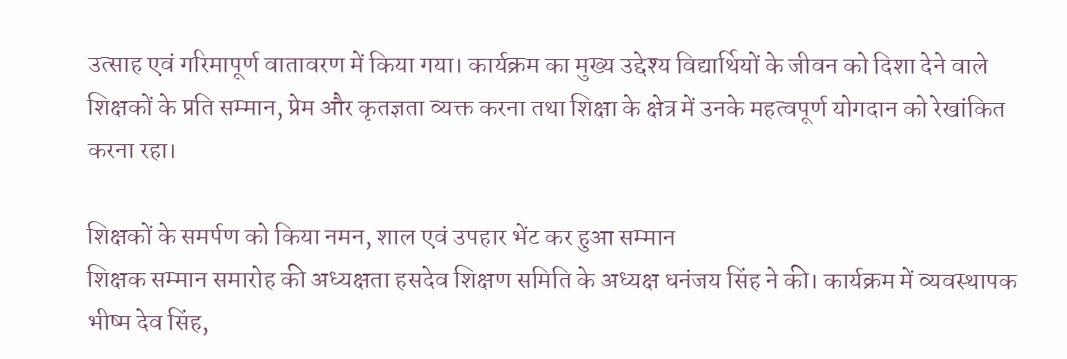उत्साह एवं गरिमापूर्ण वातावरण में किया गया। कार्यक्रम का मुख्य उद्देश्य विद्यार्थियों के जीवन को दिशा देने वाले शिक्षकों के प्रति सम्मान, प्रेम और कृतज्ञता व्यक्त करना तथा शिक्षा के क्षेत्र में उनके महत्वपूर्ण योगदान को रेखांकित करना रहा।

शिक्षकों के समर्पण को किया नमन, शाल एवं उपहार भेंट कर हुआ सम्मान
शिक्षक सम्मान समारोह की अध्यक्षता हसदेव शिक्षण समिति के अध्यक्ष धनंजय सिंह ने की। कार्यक्रम में व्यवस्थापक भीष्म देव सिंह,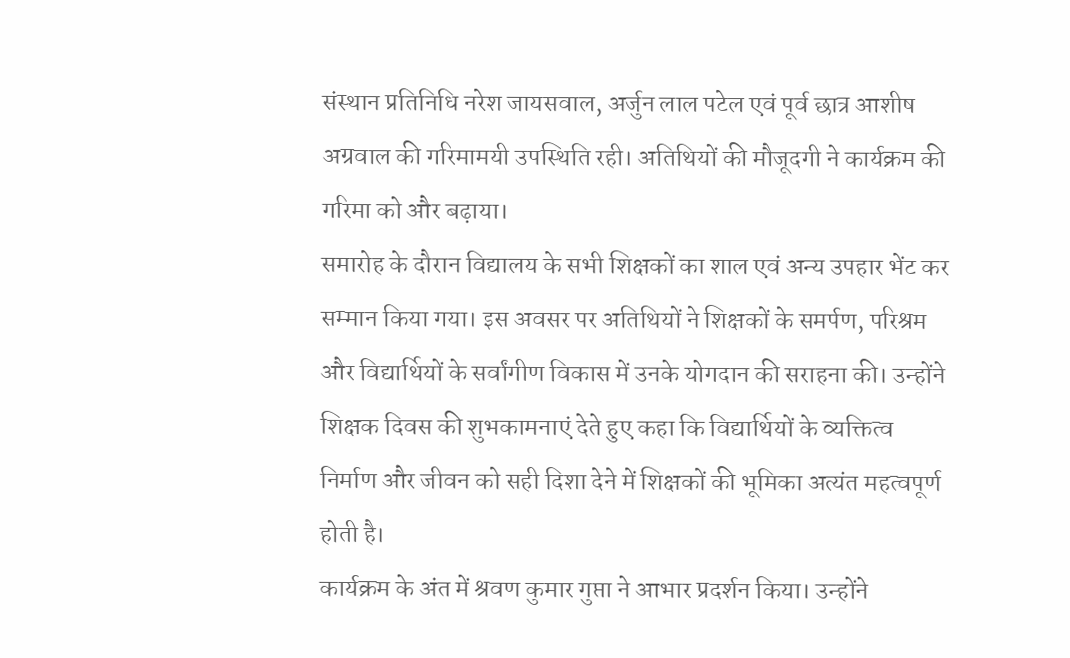संस्थान प्रतिनिधि नरेश जायसवाल, अर्जुन लाल पटेल एवं पूर्व छात्र आशीष अग्रवाल की गरिमामयी उपस्थिति रही। अतिथियों की मौजूदगी ने कार्यक्रम की गरिमा को और बढ़ाया।
समारोह के दौरान विद्यालय के सभी शिक्षकों का शाल एवं अन्य उपहार भेंट कर सम्मान किया गया। इस अवसर पर अतिथियों ने शिक्षकों के समर्पण, परिश्रम और विद्यार्थियों के सर्वांगीण विकास में उनके योगदान की सराहना की। उन्होंने शिक्षक दिवस की शुभकामनाएं देते हुए कहा कि विद्यार्थियों के व्यक्तित्व निर्माण और जीवन को सही दिशा देने में शिक्षकों की भूमिका अत्यंत महत्वपूर्ण होती है।
कार्यक्रम के अंत में श्रवण कुमार गुप्ता ने आभार प्रदर्शन किया। उन्होंने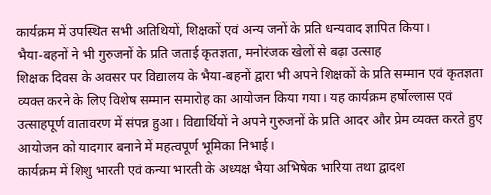कार्यक्रम में उपस्थित सभी अतिथियों, शिक्षकों एवं अन्य जनों के प्रति धन्यवाद ज्ञापित किया।
भैया-बहनों ने भी गुरुजनों के प्रति जताई कृतज्ञता, मनोरंजक खेलों से बढ़ा उत्साह
शिक्षक दिवस के अवसर पर विद्यालय के भैया-बहनों द्वारा भी अपने शिक्षकों के प्रति सम्मान एवं कृतज्ञता व्यक्त करने के लिए विशेष सम्मान समारोह का आयोजन किया गया। यह कार्यक्रम हर्षोल्लास एवं उत्साहपूर्ण वातावरण में संपन्न हुआ। विद्यार्थियों ने अपने गुरुजनों के प्रति आदर और प्रेम व्यक्त करते हुए आयोजन को यादगार बनाने में महत्वपूर्ण भूमिका निभाई।
कार्यक्रम में शिशु भारती एवं कन्या भारती के अध्यक्ष भैया अभिषेक भारिया तथा द्वादश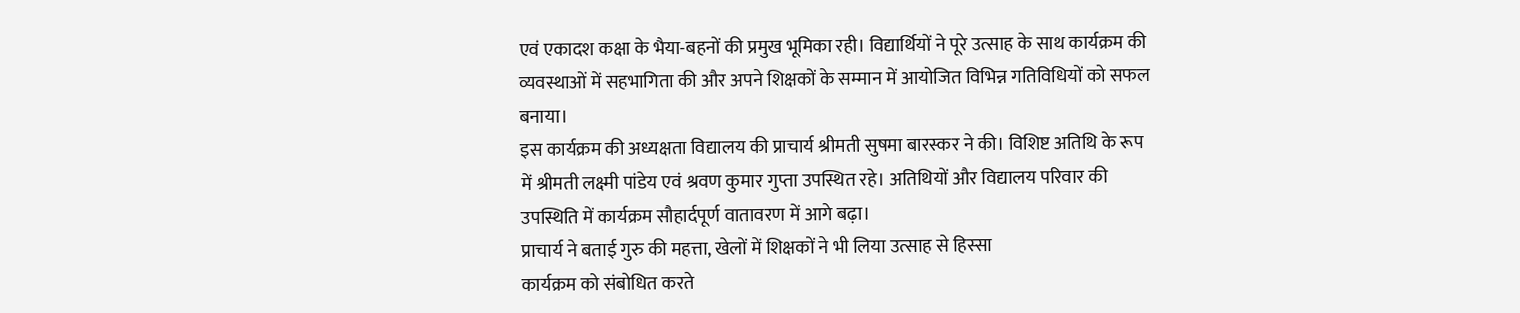एवं एकादश कक्षा के भैया-बहनों की प्रमुख भूमिका रही। विद्यार्थियों ने पूरे उत्साह के साथ कार्यक्रम की व्यवस्थाओं में सहभागिता की और अपने शिक्षकों के सम्मान में आयोजित विभिन्न गतिविधियों को सफल बनाया।
इस कार्यक्रम की अध्यक्षता विद्यालय की प्राचार्य श्रीमती सुषमा बारस्कर ने की। विशिष्ट अतिथि के रूप में श्रीमती लक्ष्मी पांडेय एवं श्रवण कुमार गुप्ता उपस्थित रहे। अतिथियों और विद्यालय परिवार की उपस्थिति में कार्यक्रम सौहार्दपूर्ण वातावरण में आगे बढ़ा।
प्राचार्य ने बताई गुरु की महत्ता, खेलों में शिक्षकों ने भी लिया उत्साह से हिस्सा
कार्यक्रम को संबोधित करते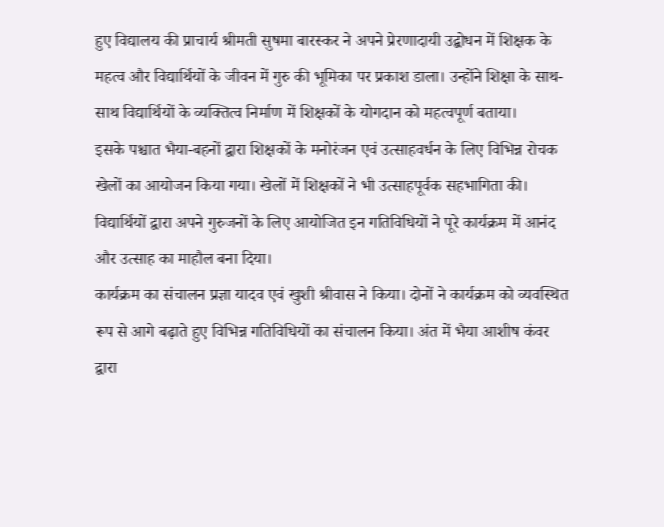हुए विद्यालय की प्राचार्य श्रीमती सुषमा बारस्कर ने अपने प्रेरणादायी उद्बोधन में शिक्षक के महत्व और विद्यार्थियों के जीवन में गुरु की भूमिका पर प्रकाश डाला। उन्होंने शिक्षा के साथ-साथ विद्यार्थियों के व्यक्तित्व निर्माण में शिक्षकों के योगदान को महत्वपूर्ण बताया।
इसके पश्चात भैया-बहनों द्वारा शिक्षकों के मनोरंजन एवं उत्साहवर्धन के लिए विभिन्न रोचक खेलों का आयोजन किया गया। खेलों में शिक्षकों ने भी उत्साहपूर्वक सहभागिता की। विद्यार्थियों द्वारा अपने गुरुजनों के लिए आयोजित इन गतिविधियों ने पूरे कार्यक्रम में आनंद और उत्साह का माहौल बना दिया।
कार्यक्रम का संचालन प्रज्ञा यादव एवं खुशी श्रीवास ने किया। दोनों ने कार्यक्रम को व्यवस्थित रूप से आगे बढ़ाते हुए विभिन्न गतिविधियों का संचालन किया। अंत में भैया आशीष कंवर द्वारा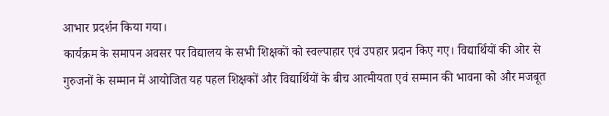आभार प्रदर्शन किया गया।
कार्यक्रम के समापन अवसर पर विद्यालय के सभी शिक्षकों को स्वल्पाहार एवं उपहार प्रदान किए गए। विद्यार्थियों की ओर से गुरुजनों के सम्मान में आयोजित यह पहल शिक्षकों और विद्यार्थियों के बीच आत्मीयता एवं सम्मान की भावना को और मजबूत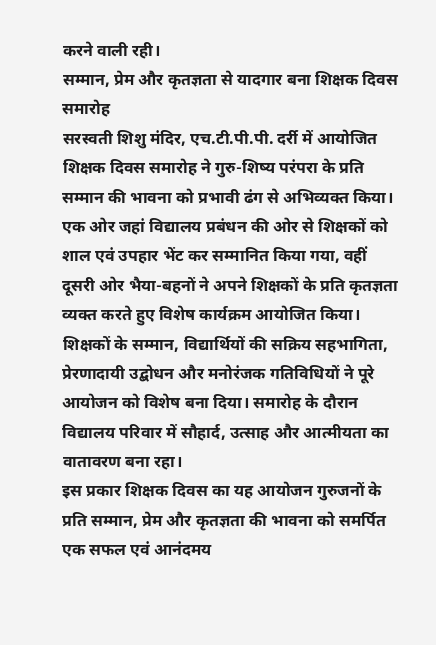करने वाली रही।
सम्मान, प्रेम और कृतज्ञता से यादगार बना शिक्षक दिवस समारोह
सरस्वती शिशु मंदिर, एच.टी.पी.पी. दर्री में आयोजित शिक्षक दिवस समारोह ने गुरु-शिष्य परंपरा के प्रति सम्मान की भावना को प्रभावी ढंग से अभिव्यक्त किया। एक ओर जहां विद्यालय प्रबंधन की ओर से शिक्षकों को शाल एवं उपहार भेंट कर सम्मानित किया गया, वहीं दूसरी ओर भैया-बहनों ने अपने शिक्षकों के प्रति कृतज्ञता व्यक्त करते हुए विशेष कार्यक्रम आयोजित किया।
शिक्षकों के सम्मान, विद्यार्थियों की सक्रिय सहभागिता, प्रेरणादायी उद्बोधन और मनोरंजक गतिविधियों ने पूरे आयोजन को विशेष बना दिया। समारोह के दौरान विद्यालय परिवार में सौहार्द, उत्साह और आत्मीयता का वातावरण बना रहा।
इस प्रकार शिक्षक दिवस का यह आयोजन गुरुजनों के प्रति सम्मान, प्रेम और कृतज्ञता की भावना को समर्पित एक सफल एवं आनंदमय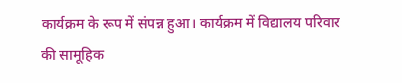कार्यक्रम के रूप में संपन्न हुआ। कार्यक्रम में विद्यालय परिवार की सामूहिक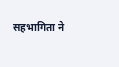सहभागिता ने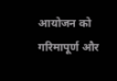आयोजन को गरिमापूर्ण और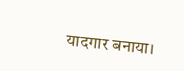यादगार बनाया।